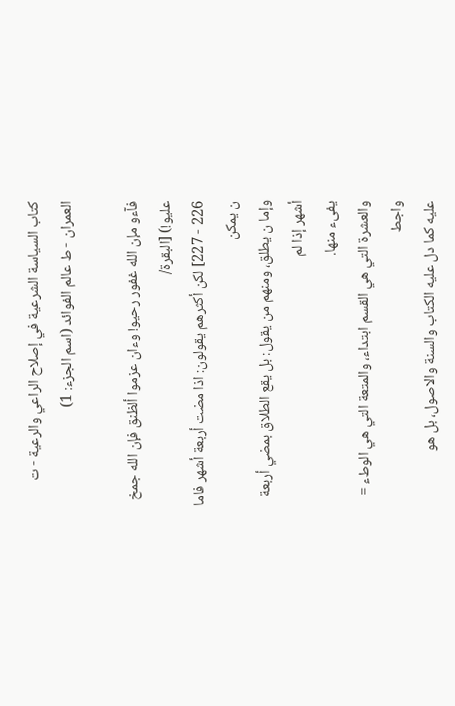كتاب السياسة الشرعية في إصلاح الراعي والرعية - ت العمران - ط عالم الفوائد (اسم الجزء: 1)

فآءو مإن الله غفور رحيو! وءان عزموا ألظنق فإن الله جمخ عليو!) [البقرة/
226 - 227] لكن أكثرهم يقولون: اذا مضت أربعة أشهر فاما ن يمكن
وإما ن يطلق، ومنهم من يقول: بل يقع الطلاق بمضي أربعة أشهر إذا لم
يفىء منها.
والعشرة التي هي القسم ابتداء، والمتعة التي هي الوطء = واجط
عليه كما دل عليه الكتاب والسنة والاصول، بل هو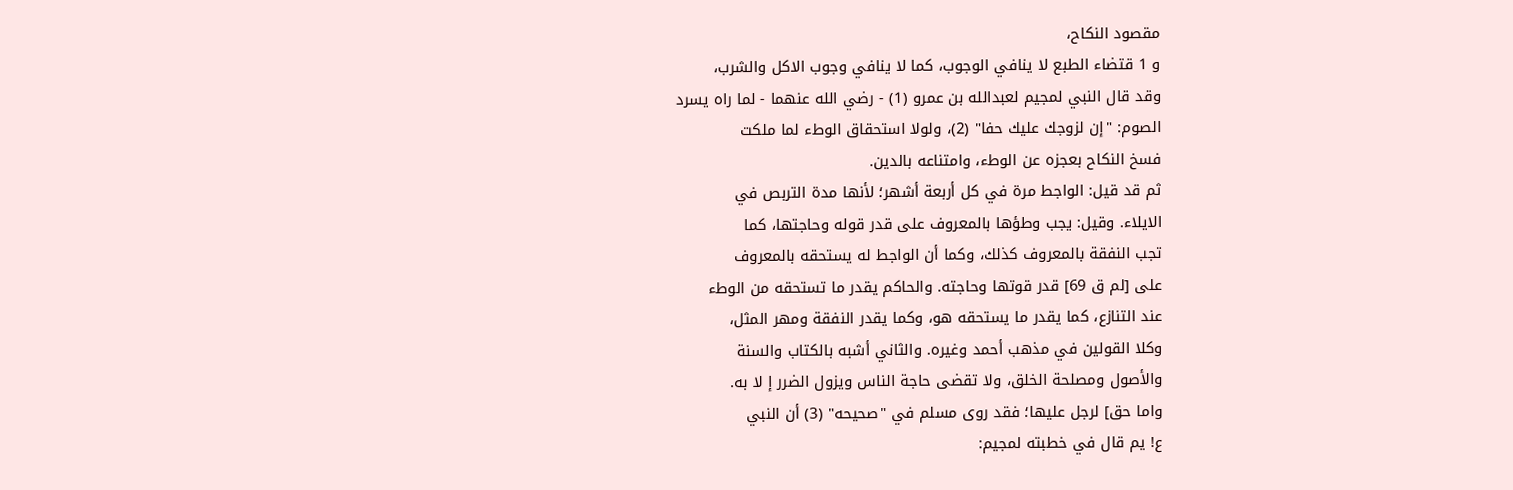مقصود النكاح،
و 1 قتضاء الطبع لا ينافي الوجوب، كما لا ينافي وجوب الاكل والشرب،
وقد قال النبي لمجيم لعبدالله بن عمرو (1) - رضي الله عنهما - لما راه يسرد
الصوم: "إن لزوجك عليك حفا" (2)، ولولا استحقاق الوطء لما ملكت
فسخ النكاح بعجزه عن الوطء، وامتناعه بالدين.
ثم قد قيل: الواجط مرة في كل أربعة أشهر؛ لأنها مدة التربص في
الايلاء. وقيل: يجب وطؤها بالمعروف على قدر قوله وحاجتها، كما
تجب النفقة بالمعروف كذلك، وكما أن الواجط له يستحقه بالمعروف
على [لم ق 69] قدر قوتها وحاجته. والحاكم يقدر ما تستحقه من الوطء
عند التنازع، كما يقدر ما يستحقه هو، وكما يقدر النفقة ومهر المثل،
وكلا القولين في مذهب أحمد وغيره. والثاني أشبه بالكتاب والسنة
والأصول ومصلحة الخلق، ولا تقضى حاجة الناس ويزول الضرر إ لا به.
واما حق] لرجل عليها؛ فقد روى مسلم في "صحيحه" (3) أن النبي
ع! يم قال في خطبته لمجيم: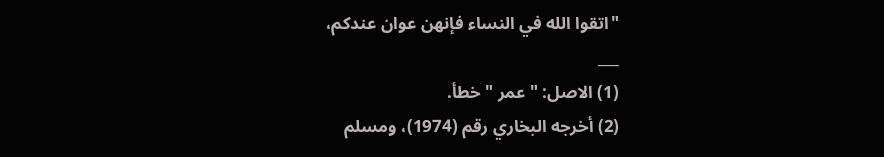"اتقوا الله في النساء فإنهن عوان عندكم،
___
(1) الاصل: " عمر " خطأ.
(2) أخرجه البخاري رقم (1974)، ومسلم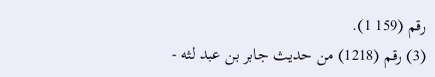رقم (159 1).
(3) رقم (1218) من حديث جابر بن عبد لثه -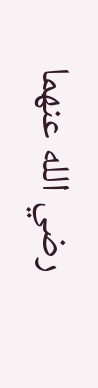رضي الله عنهما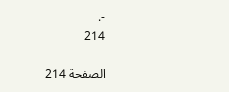-.
214

الصفحة 214